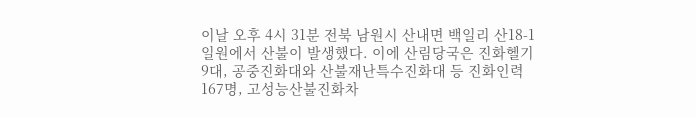이날 오후 4시 31분 전북 남원시 산내면 백일리 산18-1 일원에서 산불이 발생했다. 이에 산림당국은 진화헬기9대, 공중진화대와 산불재난특수진화대 등 진화인력 167명, 고성능산불진화차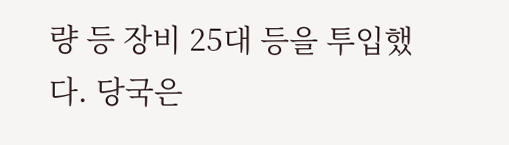량 등 장비 25대 등을 투입했다. 당국은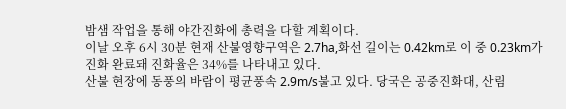밤샘 작업을 통해 야간진화에 총력을 다할 계획이다.
이날 오후 6시 30분 현재 산불영향구역은 2.7ha,화선 길이는 0.42km로 이 중 0.23km가 진화 완료돼 진화율은 34%를 나타내고 있다.
산불 현장에 동풍의 바람이 평균풍속 2.9m/s불고 있다. 당국은 공중진화대, 산림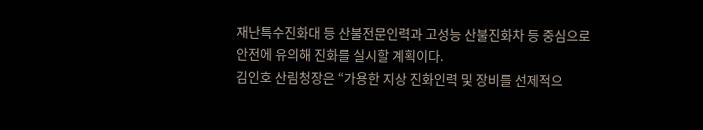재난특수진화대 등 산불전문인력과 고성능 산불진화차 등 중심으로 안전에 유의해 진화를 실시할 계획이다.
김인호 산림청장은 “가용한 지상 진화인력 및 장비를 선제적으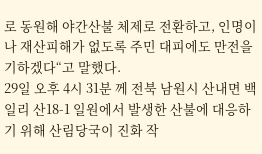로 동원해 야간산불 체제로 전환하고, 인명이나 재산피해가 없도록 주민 대피에도 만전을 기하겠다“고 말했다.
29일 오후 4시 31분 께 전북 남원시 산내면 백일리 산18-1 일원에서 발생한 산불에 대응하기 위해 산림당국이 진화 작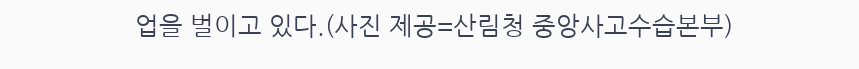업을 벌이고 있다.(사진 제공=산림청 중앙사고수습본부)